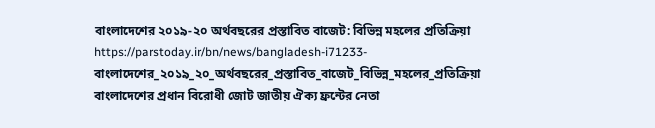বাংলাদেশের ২০১৯-২০ অর্থবছরের প্রস্তাবিত বাজেট: বিভিন্ন মহলের প্রতিক্রিয়া
https://parstoday.ir/bn/news/bangladesh-i71233-বাংলাদেশের_২০১৯_২০_অর্থবছরের_প্রস্তাবিত_বাজেট_বিভিন্ন_মহলের_প্রতিক্রিয়া
বাংলাদেশের প্রধান বিরোধী জোট জাতীয় ঐক্য ফ্রন্টের নেতা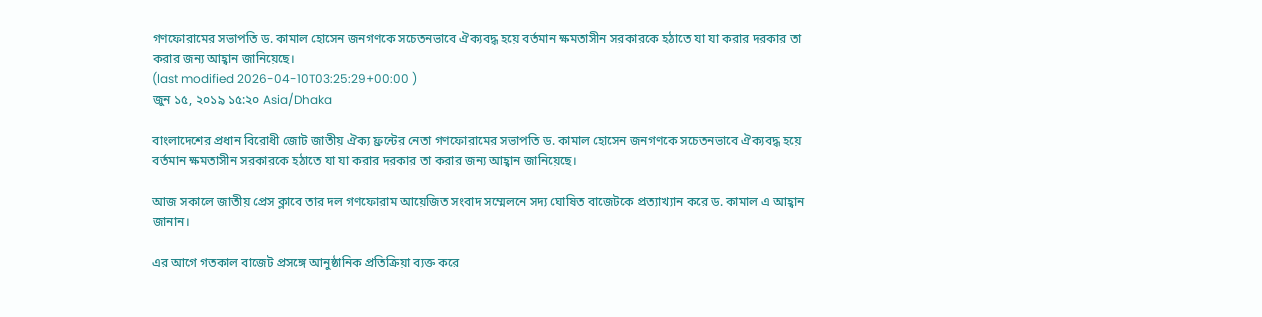গণফোরামের সভাপতি ড. কামাল হোসেন জনগণকে সচেতনভাবে ঐক্যবদ্ধ হয়ে বর্তমান ক্ষমতাসীন সরকারকে হঠাতে যা যা করার দরকার তা করার জন্য আহ্বান জানিয়েছে।
(last modified 2026-04-10T03:25:29+00:00 )
জুন ১৫, ২০১৯ ১৫:২০ Asia/Dhaka

বাংলাদেশের প্রধান বিরোধী জোট জাতীয় ঐক্য ফ্রন্টের নেতা গণফোরামের সভাপতি ড. কামাল হোসেন জনগণকে সচেতনভাবে ঐক্যবদ্ধ হয়ে বর্তমান ক্ষমতাসীন সরকারকে হঠাতে যা যা করার দরকার তা করার জন্য আহ্বান জানিয়েছে।

আজ সকালে জাতীয় প্রেস ক্লাবে তার দল গণফোরাম আয়েজিত সংবাদ সম্মেলনে সদ্য ঘোষিত বাজেটকে প্রত্যাখ্যান করে ড. কামাল এ আহ্বান জানান।

এর আগে গতকাল বাজেট প্রসঙ্গে আনুষ্ঠানিক প্রতিক্রিয়া ব্যক্ত করে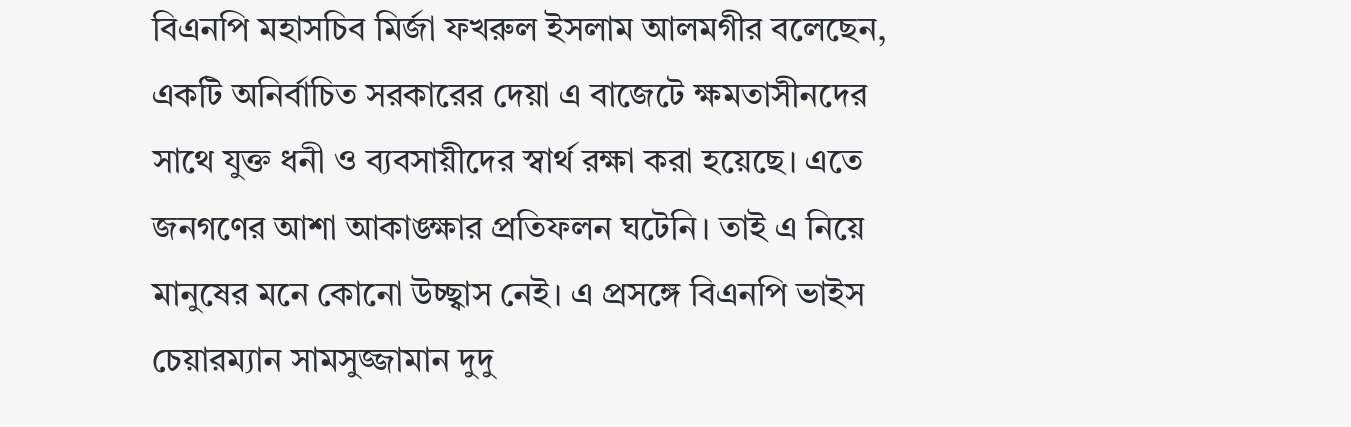বিএনপি মহাসচিব মির্জা ফখরুল ইসলাম আলমগীর বলেছেন, একটি অনির্বাচিত সরকারের দেয়া এ বাজেটে ক্ষমতাসীনদের সাথে যুক্ত ধনী ও ব্যবসায়ীদের স্বার্থ রক্ষা করা হয়েছে। এতে জনগণের আশা আকাঙ্ক্ষার প্রতিফলন ঘটেনি। তাই এ নিয়ে মানুষের মনে কোনো উচ্ছ্বাস নেই। এ প্রসঙ্গে বিএনপি ভাইস চেয়ারম্যান সামসুজ্জামান দুদু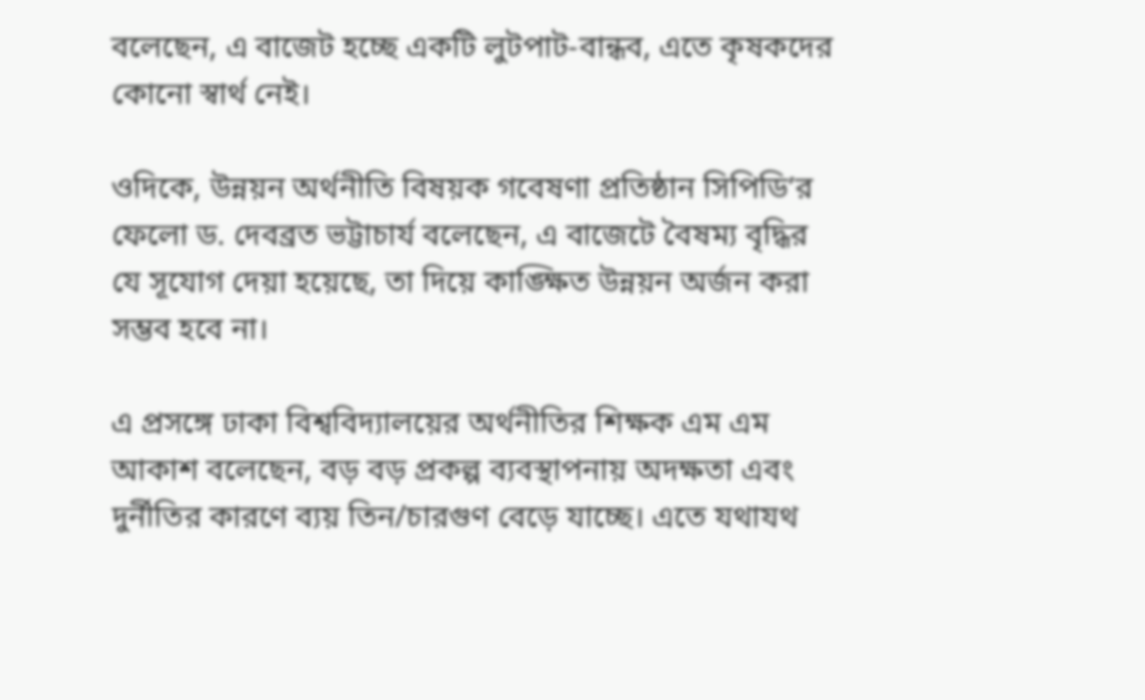বলেছেন, এ বাজেট হচ্ছে একটি লুটপাট-বান্ধব, এতে কৃষকদের কোনো স্বার্থ নেই।

ওদিকে, উন্নয়ন অর্থনীতি বিষয়ক গবেষণা প্রতিষ্ঠান সিপিডি’র ফেলো ড. দেবব্রত ভট্টাচার্য বলেছেন, এ বাজেটে বৈষম্য বৃদ্ধির যে সূযোগ দেয়া হয়েছে, তা দিয়ে কাঙ্ক্ষিত উন্নয়ন অর্জন করা সম্ভব হবে না।

এ প্রসঙ্গে ঢাকা বিশ্ববিদ্যালয়ের অর্থনীতির শিক্ষক এম এম আকাশ বলেছেন, বড় বড় প্রকল্প ব্যবস্থাপনায় অদক্ষতা এবং দুর্নীতির কারণে ব্যয় তিন/চারগুণ বেড়ে যাচ্ছে। এতে যথাযথ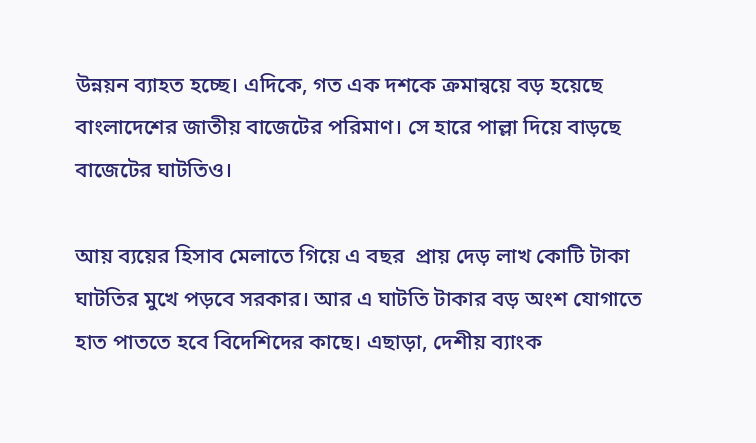উন্নয়ন ব্যাহত হচ্ছে। এদিকে, গত এক দশকে ক্রমান্বয়ে বড় হয়েছে বাংলাদেশের জাতীয় বাজেটের পরিমাণ। সে হারে পাল্লা দিয়ে বাড়ছে বাজেটের ঘাটতিও।

আয় ব্যয়ের হিসাব মেলাতে গিয়ে এ বছর  প্রায় দেড় লাখ কোটি টাকা ঘাটতির মুখে পড়বে সরকার। আর এ ঘাটতি টাকার বড় অংশ যোগাতে হাত পাততে হবে বিদেশিদের কাছে। এছাড়া, দেশীয় ব্যাংক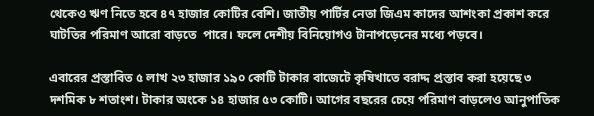থেকেও ঋণ নিতে হবে ৪৭ হাজার কোটির বেশি। জাতীয় পার্টির নেতা জিএম কাদের আশংকা প্রকাশ করে ঘাটতির পরিমাণ আরো বাড়তে  পারে। ফলে দেশীয় বিনিয়োগও টানাপড়েনের মধ্যে পড়বে।

এবারের প্রস্তাবিত ৫ লাখ ২৩ হাজার ১৯০ কোটি টাকার বাজেটে কৃষিখাতে বরাদ্দ প্রস্তাব করা হয়েছে ৩ দশমিক ৮ শতাংশ। টাকার অংকে ১৪ হাজার ৫৩ কোটি। আগের বছরের চেয়ে পরিমাণ বাড়লেও আনুপাতিক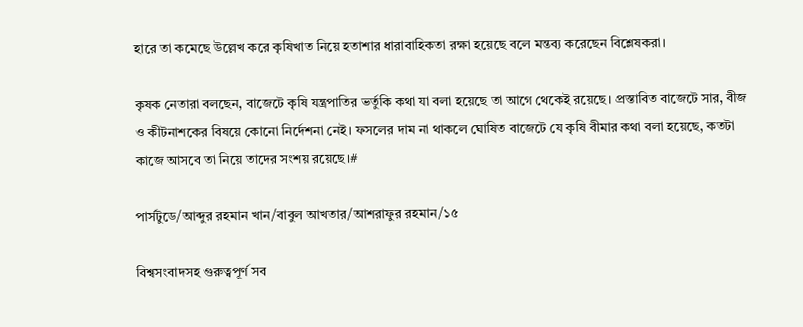হারে তা কমেছে উল্লেখ করে কৃষিখাত নিয়ে হতাশার ধারাবাহিকতা রক্ষা হয়েছে বলে মন্তব্য করেছেন বিশ্লেষকরা।

কৃষক নেতারা বলছেন, বাজেটে কৃষি যন্ত্রপাতির ভর্তুকি কথা যা বলা হয়েছে তা আগে থেকেই রয়েছে। প্রস্তাবিত বাজেটে সার, বীজ ও কীটনাশকের বিষয়ে কোনো নির্দেশনা নেই। ফসলের দাম না থাকলে ঘোষিত বাজেটে যে কৃষি বীমার কথা বলা হয়েছে, কতটা কাজে আসবে তা নিয়ে তাদের সংশয় রয়েছে।#

পার্সটুডে/আব্দুর রহমান খান/বাবুল আখতার/আশরাফুর রহমান/১৫

বিশ্বসংবাদসহ গুরুত্বপূর্ণ সব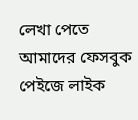লেখা পেতে আমাদের ফেসবুক পেইজে লাইক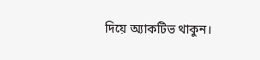দিয়ে অ্যাকটিভ থাকুন।